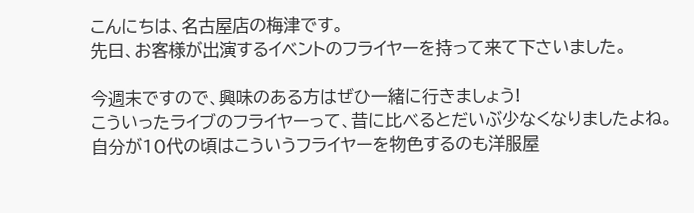こんにちは、名古屋店の梅津です。
先日、お客様が出演するイベントのフライヤーを持って来て下さいました。

今週末ですので、興味のある方はぜひ一緒に行きましょう!
こういったライブのフライヤーって、昔に比べるとだいぶ少なくなりましたよね。
自分が10代の頃はこういうフライヤーを物色するのも洋服屋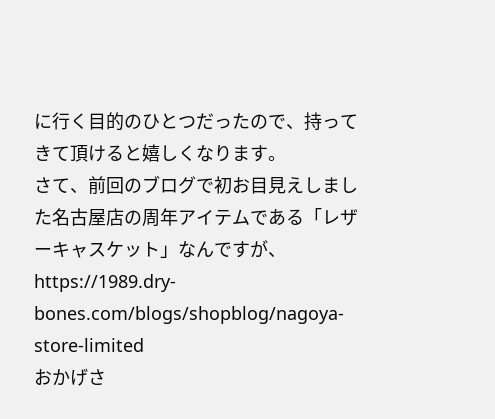に行く目的のひとつだったので、持ってきて頂けると嬉しくなります。
さて、前回のブログで初お目見えしました名古屋店の周年アイテムである「レザーキャスケット」なんですが、
https://1989.dry-bones.com/blogs/shopblog/nagoya-store-limited
おかげさ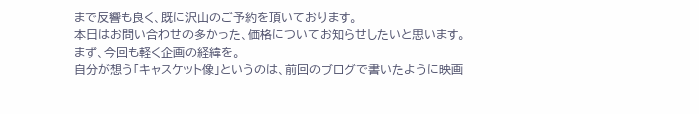まで反響も良く、既に沢山のご予約を頂いております。
本日はお問い合わせの多かった、価格についてお知らせしたいと思います。
まず、今回も軽く企画の経緯を。
自分が想う「キャスケット像」というのは、前回のブログで書いたように映画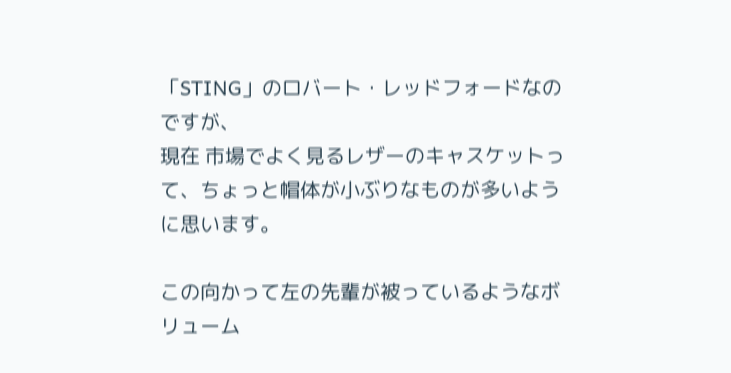「STING」のロバート・レッドフォードなのですが、
現在 市場でよく見るレザーのキャスケットって、ちょっと帽体が小ぶりなものが多いように思います。

この向かって左の先輩が被っているようなボリューム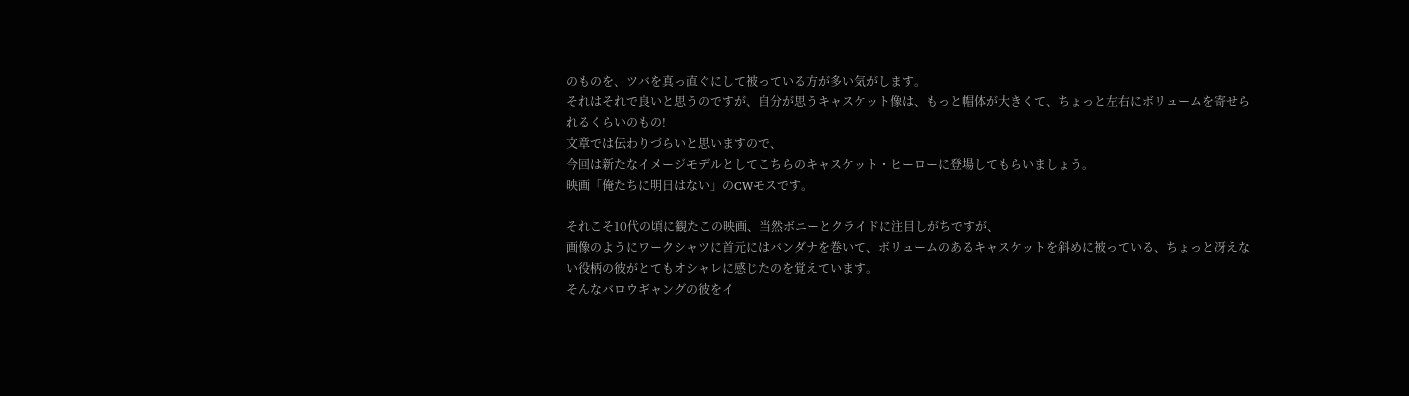のものを、ツバを真っ直ぐにして被っている方が多い気がします。
それはそれで良いと思うのですが、自分が思うキャスケット像は、もっと帽体が大きくて、ちょっと左右にボリュームを寄せられるくらいのもの!
文章では伝わりづらいと思いますので、
今回は新たなイメージモデルとしてこちらのキャスケット・ヒーローに登場してもらいましょう。
映画「俺たちに明日はない」のCWモスです。

それこそ10代の頃に観たこの映画、当然ボニーとクライドに注目しがちですが、
画像のようにワークシャツに首元にはバンダナを巻いて、ボリュームのあるキャスケットを斜めに被っている、ちょっと冴えない役柄の彼がとてもオシャレに感じたのを覚えています。
そんなバロウギャングの彼をイ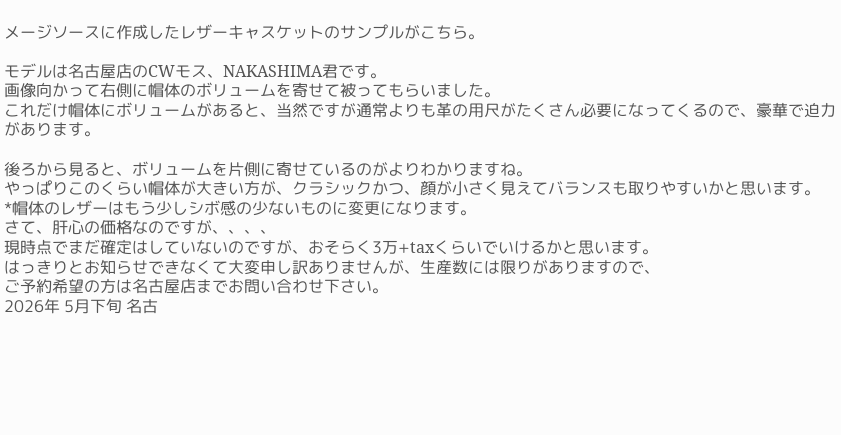メージソースに作成したレザーキャスケットのサンプルがこちら。

モデルは名古屋店のCWモス、NAKASHIMA君です。
画像向かって右側に帽体のボリュームを寄せて被ってもらいました。
これだけ帽体にボリュームがあると、当然ですが通常よりも革の用尺がたくさん必要になってくるので、豪華で迫力があります。

後ろから見ると、ボリュームを片側に寄せているのがよりわかりますね。
やっぱりこのくらい帽体が大きい方が、クラシックかつ、顔が小さく見えてバランスも取りやすいかと思います。
*帽体のレザーはもう少しシボ感の少ないものに変更になります。
さて、肝心の価格なのですが、、、、
現時点でまだ確定はしていないのですが、おそらく3万+taxくらいでいけるかと思います。
はっきりとお知らせできなくて大変申し訳ありませんが、生産数には限りがありますので、
ご予約希望の方は名古屋店までお問い合わせ下さい。
2026年 5月下旬 名古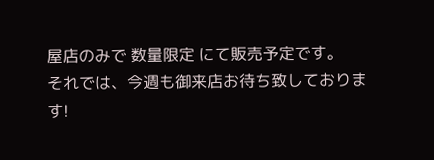屋店のみで 数量限定 にて販売予定です。
それでは、今週も御来店お待ち致しております!